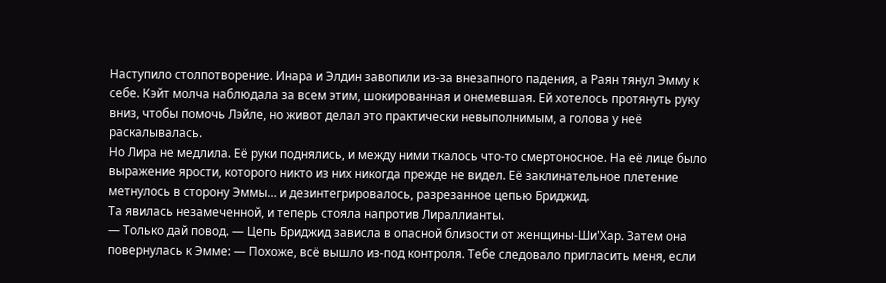Наступило столпотворение. Инара и Элдин завопили из-за внезапного падения, а Раян тянул Эмму к себе. Кэйт молча наблюдала за всем этим, шокированная и онемевшая. Ей хотелось протянуть руку вниз, чтобы помочь Лэйле, но живот делал это практически невыполнимым, а голова у неё раскалывалась.
Но Лира не медлила. Её руки поднялись, и между ними ткалось что-то смертоносное. На её лице было выражение ярости, которого никто из них никогда прежде не видел. Её заклинательное плетение метнулось в сторону Эммы… и дезинтегрировалось, разрезанное цепью Бриджид.
Та явилась незамеченной, и теперь стояла напротив Лираллианты.
— Только дай повод. — Цепь Бриджид зависла в опасной близости от женщины-Ши'Хар. Затем она повернулась к Эмме: — Похоже, всё вышло из-под контроля. Тебе следовало пригласить меня, если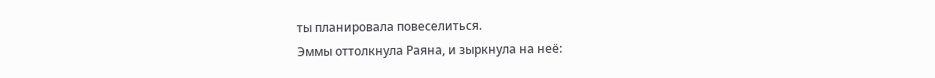ты планировала повеселиться.
Эммы оттолкнула Раяна, и зыркнула на неё: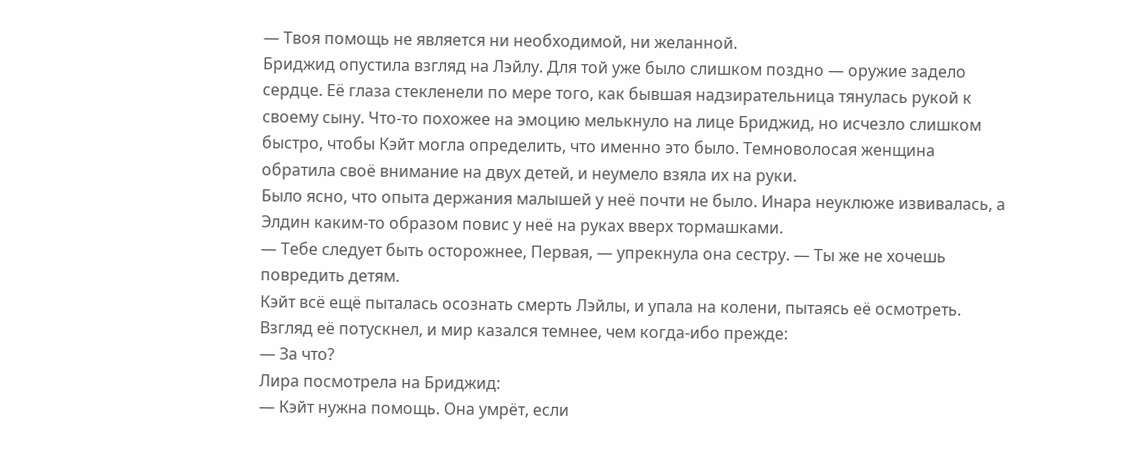— Твоя помощь не является ни необходимой, ни желанной.
Бриджид опустила взгляд на Лэйлу. Для той уже было слишком поздно — оружие задело сердце. Её глаза стекленели по мере того, как бывшая надзирательница тянулась рукой к своему сыну. Что-то похожее на эмоцию мелькнуло на лице Бриджид, но исчезло слишком быстро, чтобы Кэйт могла определить, что именно это было. Темноволосая женщина обратила своё внимание на двух детей, и неумело взяла их на руки.
Было ясно, что опыта держания малышей у неё почти не было. Инара неуклюже извивалась, а Элдин каким-то образом повис у неё на руках вверх тормашками.
— Тебе следует быть осторожнее, Первая, — упрекнула она сестру. — Ты же не хочешь повредить детям.
Кэйт всё ещё пыталась осознать смерть Лэйлы, и упала на колени, пытаясь её осмотреть. Взгляд её потускнел, и мир казался темнее, чем когда-ибо прежде:
— За что?
Лира посмотрела на Бриджид:
— Кэйт нужна помощь. Она умрёт, если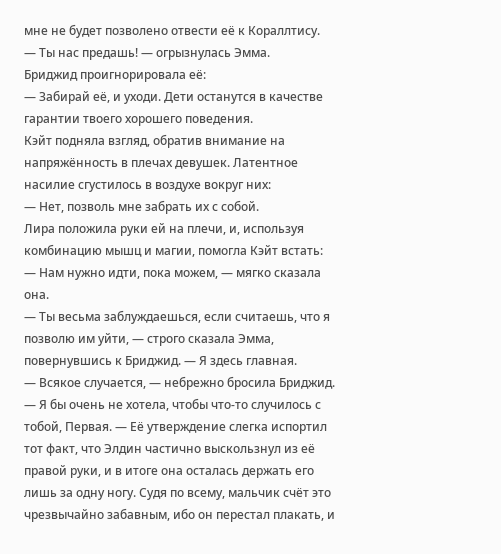мне не будет позволено отвести её к Кораллтису.
— Ты нас предашь! — огрызнулась Эмма.
Бриджид проигнорировала её:
— Забирай её, и уходи. Дети останутся в качестве гарантии твоего хорошего поведения.
Кэйт подняла взгляд, обратив внимание на напряжённость в плечах девушек. Латентное насилие сгустилось в воздухе вокруг них:
— Нет, позволь мне забрать их с собой.
Лира положила руки ей на плечи, и, используя комбинацию мышц и магии, помогла Кэйт встать:
— Нам нужно идти, пока можем, — мягко сказала она.
— Ты весьма заблуждаешься, если считаешь, что я позволю им уйти, — строго сказала Эмма, повернувшись к Бриджид. — Я здесь главная.
— Всякое случается, — небрежно бросила Бриджид. — Я бы очень не хотела, чтобы что-то случилось с тобой, Первая. — Её утверждение слегка испортил тот факт, что Элдин частично выскользнул из её правой руки, и в итоге она осталась держать его лишь за одну ногу. Судя по всему, мальчик счёт это чрезвычайно забавным, ибо он перестал плакать, и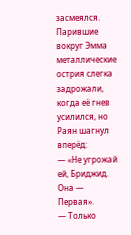засмеялся.
Парившие вокруг Эмма металлические острия слегка задрожали, когда её гнев усилился, но Раян шагнул вперёд:
— «Не угрожай ей, Бриджид. Она — Первая».
— Только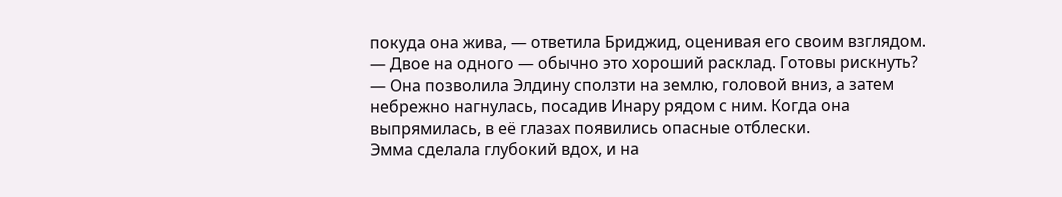покуда она жива, — ответила Бриджид, оценивая его своим взглядом. — Двое на одного — обычно это хороший расклад. Готовы рискнуть? — Она позволила Элдину сползти на землю, головой вниз, а затем небрежно нагнулась, посадив Инару рядом с ним. Когда она выпрямилась, в её глазах появились опасные отблески.
Эмма сделала глубокий вдох, и на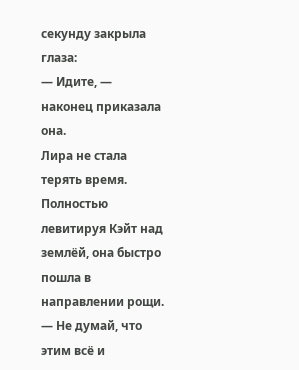секунду закрыла глаза:
— Идите, — наконец приказала она.
Лира не стала терять время. Полностью левитируя Кэйт над землёй, она быстро пошла в направлении рощи.
— Не думай, что этим всё и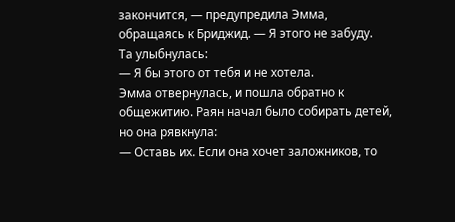закончится, — предупредила Эмма, обращаясь к Бриджид. — Я этого не забуду.
Та улыбнулась:
— Я бы этого от тебя и не хотела.
Эмма отвернулась, и пошла обратно к общежитию. Раян начал было собирать детей, но она рявкнула:
— Оставь их. Если она хочет заложников, то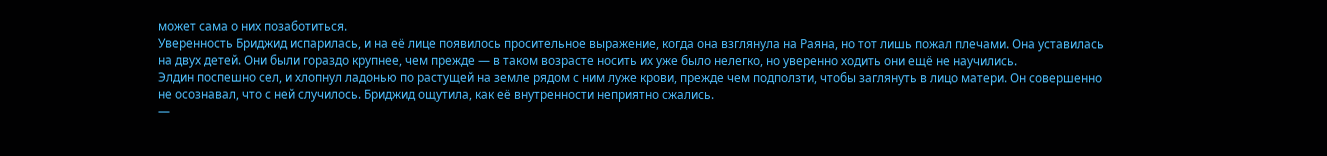может сама о них позаботиться.
Уверенность Бриджид испарилась, и на её лице появилось просительное выражение, когда она взглянула на Раяна, но тот лишь пожал плечами. Она уставилась на двух детей. Они были гораздо крупнее, чем прежде — в таком возрасте носить их уже было нелегко, но уверенно ходить они ещё не научились.
Элдин поспешно сел, и хлопнул ладонью по растущей на земле рядом с ним луже крови, прежде чем подползти, чтобы заглянуть в лицо матери. Он совершенно не осознавал, что с ней случилось. Бриджид ощутила, как её внутренности неприятно сжались.
—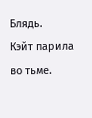Блядь.
Кэйт парила во тьме.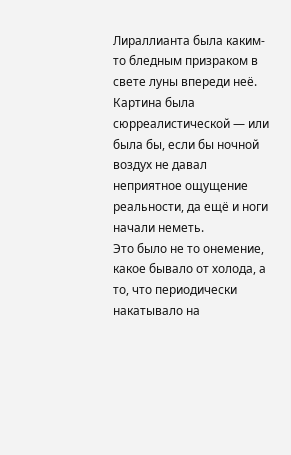Лираллианта была каким-то бледным призраком в свете луны впереди неё. Картина была сюрреалистической — или была бы, если бы ночной воздух не давал неприятное ощущение реальности, да ещё и ноги начали неметь.
Это было не то онемение, какое бывало от холода, а то, что периодически накатывало на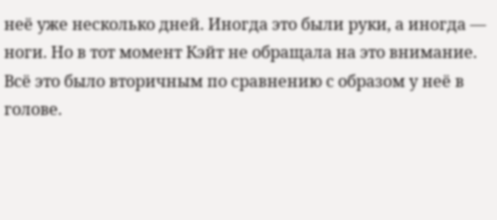неё уже несколько дней. Иногда это были руки, а иногда — ноги. Но в тот момент Кэйт не обращала на это внимание. Всё это было вторичным по сравнению с образом у неё в голове.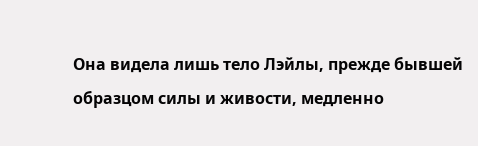Она видела лишь тело Лэйлы, прежде бывшей образцом силы и живости, медленно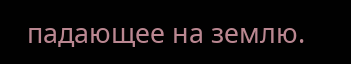падающее на землю.